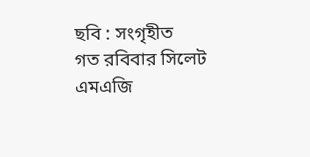ছবি : সংগৃহীত
গত রবিবার সিলেট এমএজি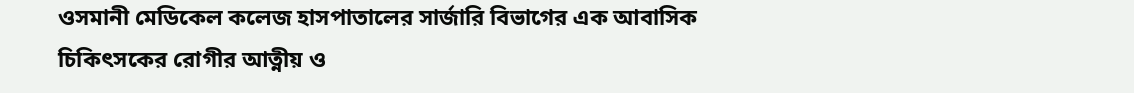ওসমানী মেডিকেল কলেজ হাসপাতালের সার্জারি বিভাগের এক আবাসিক চিকিৎসকের রোগীর আত্নীয় ও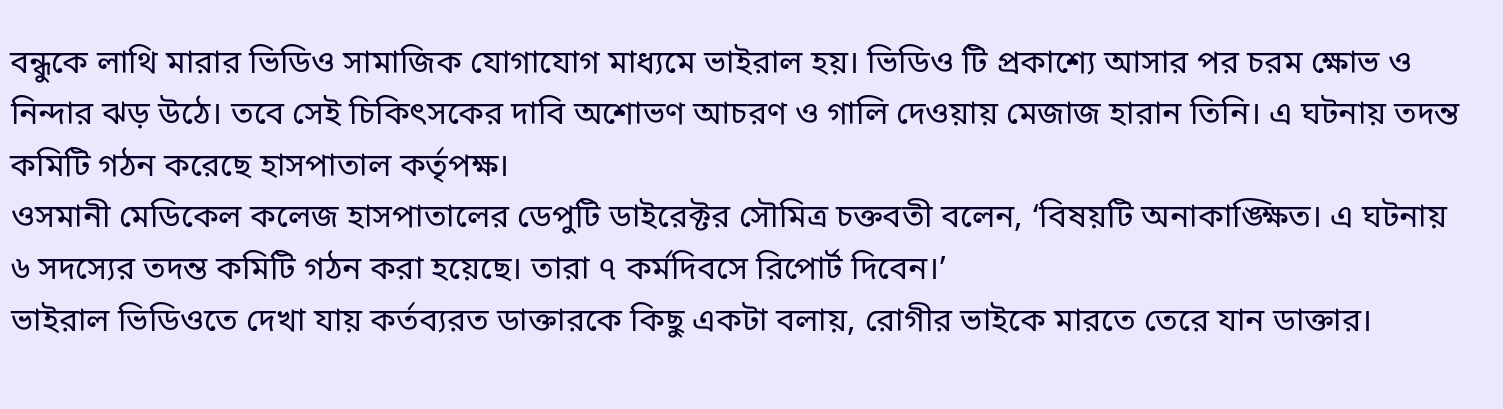বন্ধুকে লাথি মারার ভিডিও সামাজিক যোগাযোগ মাধ্যমে ভাইরাল হয়। ভিডিও টি প্রকাশ্যে আসার পর চরম ক্ষোভ ও নিন্দার ঝড় উঠে। তবে সেই চিকিৎসকের দাবি অশোভণ আচরণ ও গালি দেওয়ায় মেজাজ হারান তিনি। এ ঘটনায় তদন্ত কমিটি গঠন করেছে হাসপাতাল কর্তৃপক্ষ।
ওসমানী মেডিকেল কলেজ হাসপাতালের ডেপুটি ডাইরেক্টর সৌমিত্র চক্তবতী বলেন, ‘বিষয়টি অনাকাঙ্ক্ষিত। এ ঘটনায় ৬ সদস্যের তদন্ত কমিটি গঠন করা হয়েছে। তারা ৭ কর্মদিবসে রিপোর্ট দিবেন।’
ভাইরাল ভিডিওতে দেখা যায় কর্তব্যরত ডাক্তারকে কিছু একটা বলায়, রোগীর ভাইকে মারতে তেরে যান ডাক্তার।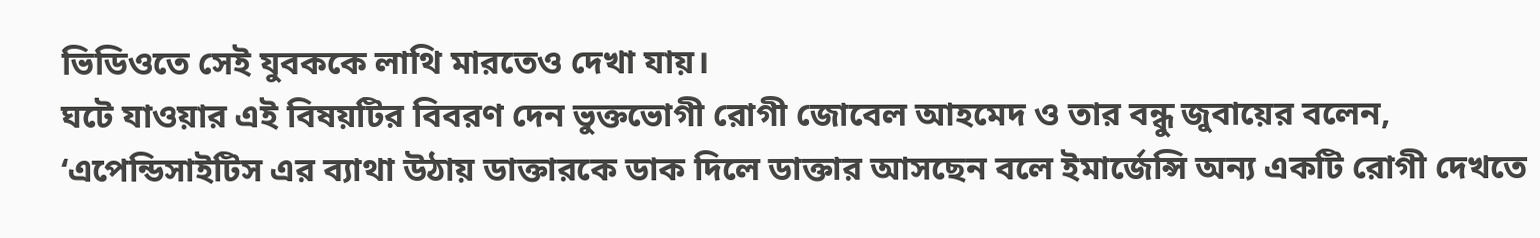ভিডিওতে সেই যুবককে লাথি মারতেও দেখা যায়।
ঘটে যাওয়ার এই বিষয়টির বিবরণ দেন ভুক্তভোগী রোগী জোবেল আহমেদ ও তার বন্ধু জুবায়ের বলেন, ‘এপেন্ডিসাইটিস এর ব্যাথা উঠায় ডাক্তারকে ডাক দিলে ডাক্তার আসছেন বলে ইমার্জেন্সি অন্য একটি রোগী দেখতে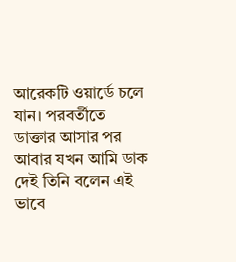আরেকটি ওয়ার্ডে চলে যান। পরবর্তীতে ডাক্তার আসার পর আবার যখন আমি ডাক দেই তিনি বলেন এই ভাবে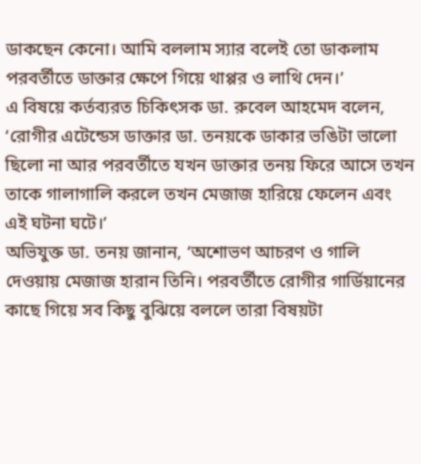ডাকছেন কেনো। আমি বললাম স্যার বলেই তো ডাকলাম পরবর্তীতে ডাক্তার ক্ষেপে গিয়ে থাপ্পর ও লাথি দেন।’
এ বিষয়ে কর্তব্যরত চিকিৎসক ডা. রুবেল আহমেদ বলেন, ‘রোগীর এটেন্ডেস ডাক্তার ডা. তনয়কে ডাকার ভঙিটা ভালো ছিলো না আর পরবর্তীতে যখন ডাক্তার তনয় ফিরে আসে তখন তাকে গালাগালি করলে তখন মেজাজ হারিয়ে ফেলেন এবং এই ঘটনা ঘটে।’
অভিযুক্ত ডা. তনয় জানান, ‘অশোভণ আচরণ ও গালি দেওয়ায় মেজাজ হারান তিনি। পরবর্তীতে রোগীর গার্ডিয়ানের কাছে গিয়ে সব কিছু বুঝিয়ে বললে তারা বিষয়টা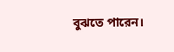বুঝতে পারেন।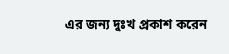এর জন্য দুঃখ প্রকাশ করেন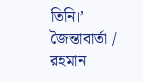তিনি।’
জৈন্তাবার্তা / রহমান